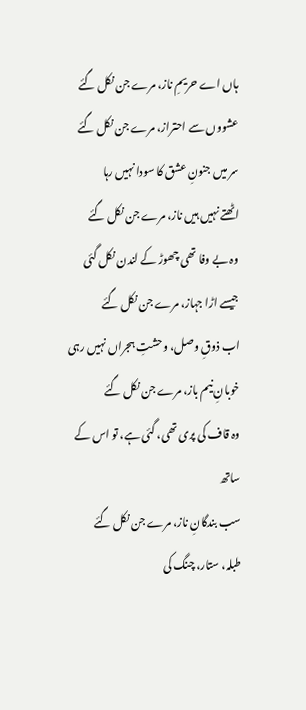ہاں اے حریمِ ناز، مرے جن نکل گئے
عشووں سے احتراز، مرے جن نکل گئے
سر میں جنونِ عشق کا سودا نہیں رہا
اٹھتے نہیں ہیں ناز، مرے جن نکل گئے
وہ بے وفا تھی چھوڑ کے لندن نکل گئی
جیسے اڑا جہاز، مرے جن نکل گئے
اب ذوقِ وصل، وحشتِ ہجراں نہیں رہی
خوبانِ نیم باز، مرے جن نکل گئے
وہ قاف کی پری تھی، گئی ہے، تو اس کے ساتھ
سب بندگانِ ناز، مرے جن نکل گئے
طبلہ، ستار، چنگ کی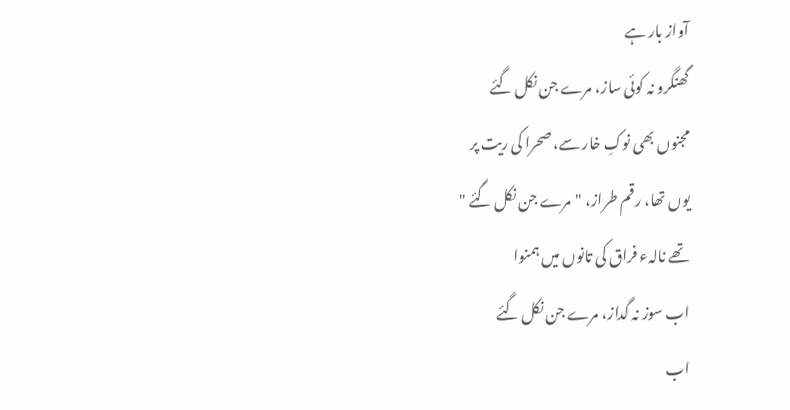آواز بار ہے
گھنگرو نہ کوئی ساز، مرے جن نکل گئے
مجنوں بھی نوکِ خار سے، صحرا کی ریت پر
یوں تھا، رقم طراز، "مرے جن نکل گئے "
تھے نالہء فراق کی تانوں میں ہمنوا
اب سوز نہ گداز، مرے جن نکل گئے
اب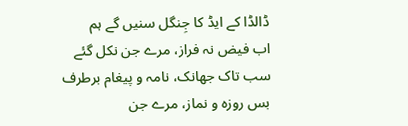ڈالڈا کے ایڈ کا جِنگل سنیں گے ہم
اب فیض نہ فراز، مرے جن نکل گئے
سب تاک جھانک، نامہ و پیغام برطرف
بس روزہ و نماز، مرے جن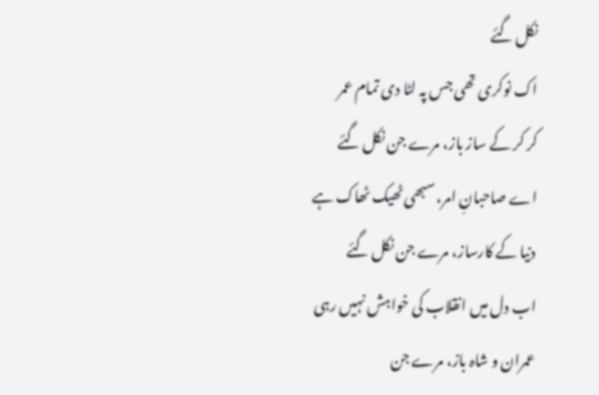نکل گئے
اک نوکری تھی جس پہ لٹا دی تمام عمر
کر کر کے ساز باز، مرے جن نکل گئے
اے صاحبانِ امر، سبھی ٹھیک ٹھاک ہے
دنیا کے کارساز، مرے جن نکل گئے
اب دل میں انقلاب کی خواہش نہیں رہی
عمران و شاہ باز، مرے جن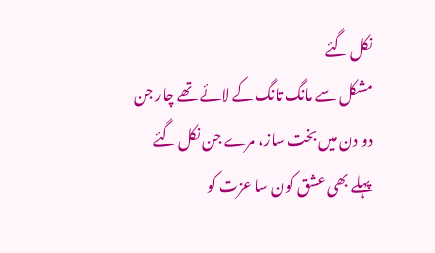نکل گئے
مشکل سے مانگ تانگ کے لائے تھے چار جن
دو دن میں بخت ساز، مرے جن نکل گئے
پہلے بھی عشق کون سا عزت کو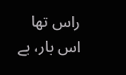راس تھا
اس بار، بے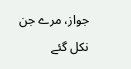جواز، مرے جن نکل گئے